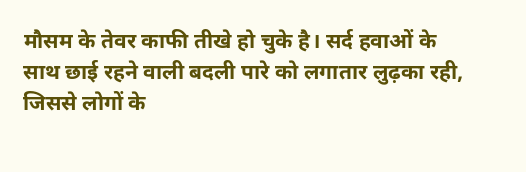मौसम के तेवर काफी तीखे हो चुके है। सर्द हवाओं के
साथ छाई रहने वाली बदली पारे को लगातार लुढ़का रही, जिससे लोगों के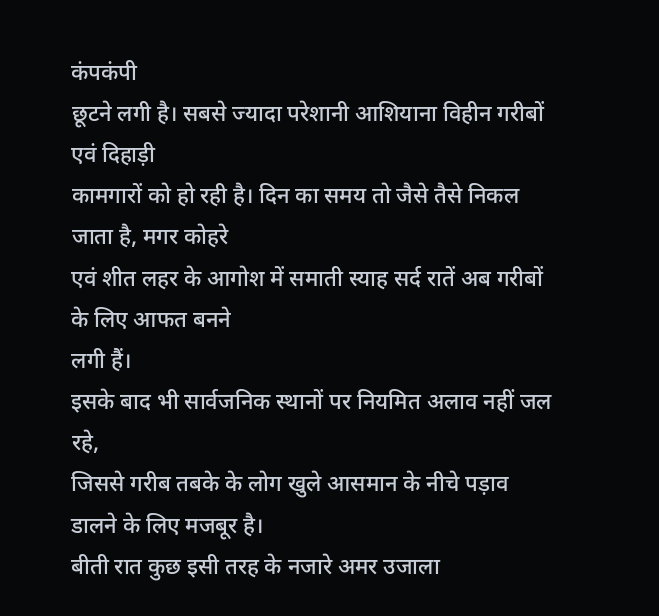कंपकंपी
छूटने लगी है। सबसे ज्यादा परेशानी आशियाना विहीन गरीबों एवं दिहाड़ी
कामगारों को हो रही है। दिन का समय तो जैसे तैसे निकल जाता है, मगर कोहरे
एवं शीत लहर के आगोश में समाती स्याह सर्द रातें अब गरीबों के लिए आफत बनने
लगी हैं।
इसके बाद भी सार्वजनिक स्थानों पर नियमित अलाव नहीं जल रहे,
जिससे गरीब तबके के लोग खुले आसमान के नीचे पड़ाव डालने के लिए मजबूर है।
बीती रात कुछ इसी तरह के नजारे अमर उजाला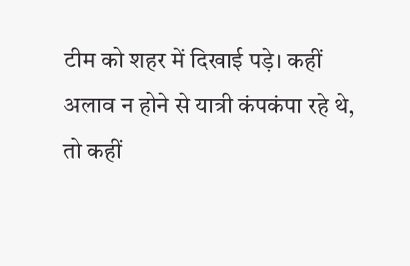टीम को शहर में दिखाई पड़े। कहीं
अलाव न होने से यात्री कंपकंपा रहे थे, तो कहीं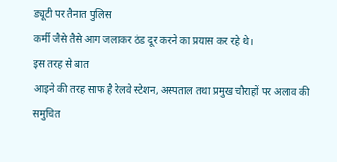ड्यूटी पर तैनात पुलिस
कर्मी जैसे तैसे आग जलाकर ठंड दूर करने का प्रयास कर रहे थे।
इस तरह से बात
आइने की तरह साफ है रेलवे स्टेशन, अस्पताल तथा प्रमुख चौराहों पर अलाव की
समुचित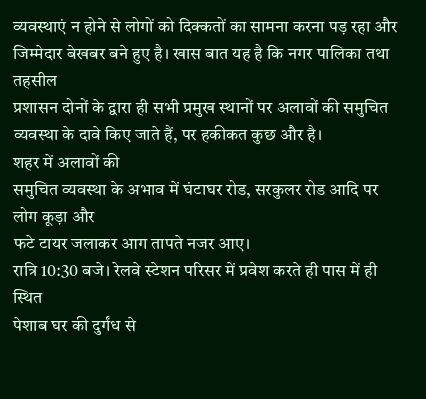व्यवस्थाएं न होने से लोगों को दिक्कतों का सामना करना पड़ रहा और
जिम्मेदार बेखबर बने हुए है। खास बात यह है कि नगर पालिका तथा तहसील
प्रशासन दोनों के द्वारा ही सभी प्रमुख स्थानों पर अलावों की समुचित
व्यवस्था के दावे किए जाते हैं, पर हकीकत कुछ और है।
शहर में अलावों की
समुचित व्यवस्था के अभाव में घंटाघर रोड, सरकुलर रोड आदि पर लोग कूड़ा और
फटे टायर जलाकर आग तापते नजर आए।
रात्रि 10:30 बजे। रेलवे स्टेशन परिसर में प्रवेश करते ही पास में ही स्थित
पेशाब घर की दुर्गंध से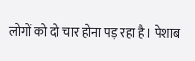लोगों को दो चार होना पड़ रहा है। पेशाब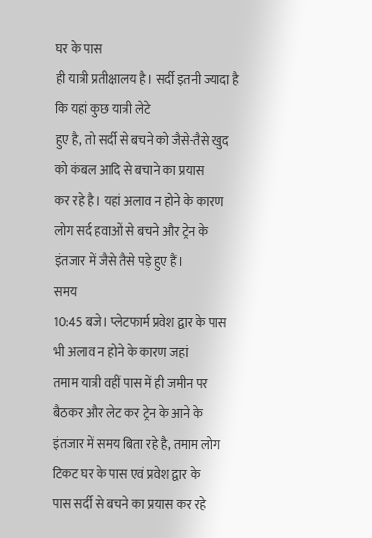घर के पास
ही यात्री प्रतीक्षालय है। सर्दी इतनी ज्यादा है कि यहां कुछ यात्री लेटे
हुए है, तो सर्दी से बचने को जैसे-तैसे खुद को कंबल आदि से बचाने का प्रयास
कर रहे है। यहां अलाव न होने के कारण लोग सर्द हवाओं से बचने और ट्रेन के
इंतजार में जैसे तैसे पड़े हुए हैं।
समय
10:45 बजे। प्लेटफार्म प्रवेश द्वार के पास भी अलाव न होने के कारण जहां
तमाम यात्री वहीं पास में ही जमीन पर बैठकर और लेट कर ट्रेन के आने के
इंतजार में समय बिता रहे है, तमाम लोग टिकट घर के पास एवं प्रवेश द्वार के
पास सर्दी से बचने का प्रयास कर रहे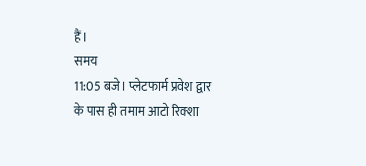हैं।
समय
11:05 बजे। प्लेटफार्म प्रवेश द्वार के पास ही तमाम आटो रिक्शा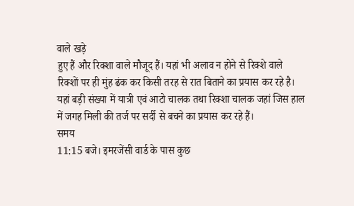वाले खड़े
हुए हैं और रिक्शा वाले मौजूद हैं। यहां भी अलाव न होने से रिक्शे वाले
रिक्शों पर ही मुंह ढंक कर किसी तरह से रात बिताने का प्रयास कर रहे है।
यहां बड़ी संख्या में यात्री एवं आटो चालक तथा रिक्शा चालक जहां जिस हाल
में जगह मिली की तर्ज पर सर्दी से बचने का प्रयास कर रहे हैं।
समय
11:15 बजे। इमरजेंसी वार्ड के पास कुछ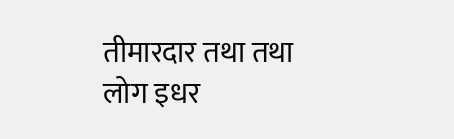तीमारदार तथा तथा लोग इधर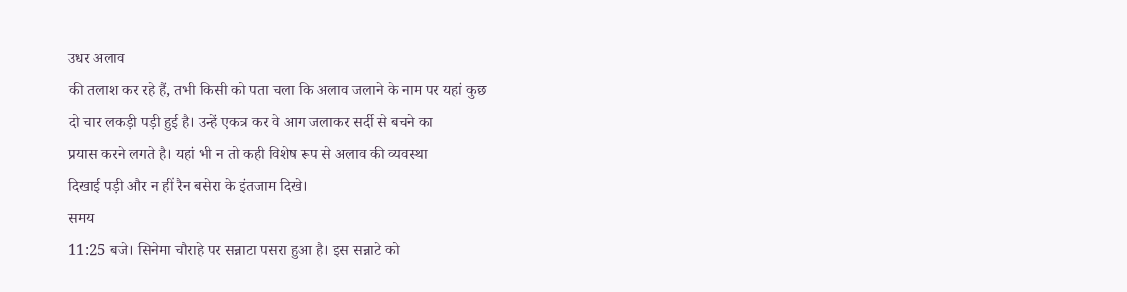उधर अलाव
की तलाश कर रहे हैं, तभी किसी को पता चला कि अलाव जलाने के नाम पर यहां कुछ
दो चार लकड़ी पड़ी हुई है। उन्हें एकत्र कर वे आग जलाकर सर्दी से बचने का
प्रयास करने लगते है। यहां भी न तो कही विशेष रूप से अलाव की व्यवस्था
दिखाई पड़ी और न हीं रैन बसेरा के इंतजाम दिखे।
समय
11:25 बजे। सिनेमा चौराहे पर सन्नाटा पसरा हुआ है। इस सन्नाटे को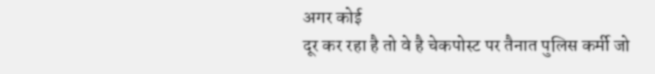अगर कोई
दूर कर रहा है तो वे है चेकपोस्ट पर तैनात पुलिस कर्मी जो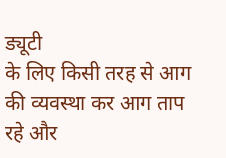ड्यूटी
के लिए किसी तरह से आग की व्यवस्था कर आग ताप रहे और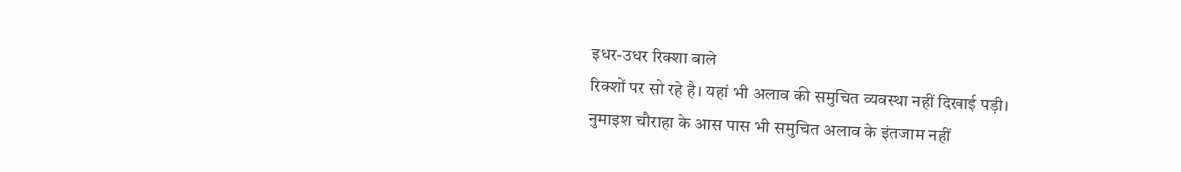इधर-उधर रिक्शा बाले
रिक्शों पर सो रहे है। यहां भी अलाव की समुचित व्यवस्था नहीं दिखाई पड़ी।
नुमाइश चौराहा के आस पास भी समुचित अलाव के इंतजाम नहीं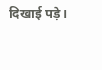दिखाई पड़े।